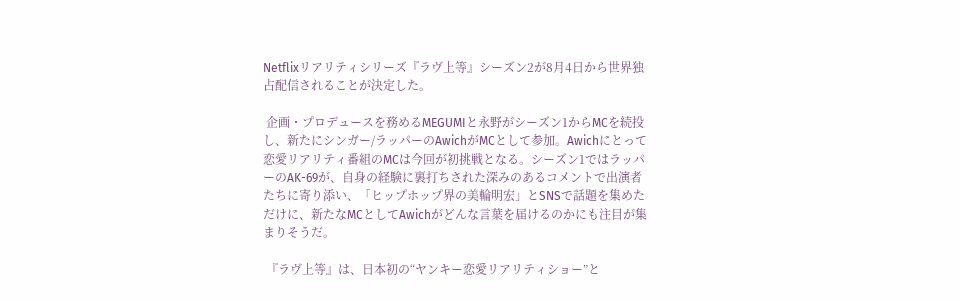Netflixリアリティシリーズ『ラヴ上等』シーズン2が8月4日から世界独占配信されることが決定した。

 企画・プロデュースを務めるMEGUMIと永野がシーズン1からMCを続投し、新たにシンガー/ラッパーのAwichがMCとして参加。Awichにとって恋愛リアリティ番組のMCは今回が初挑戦となる。シーズン1ではラッパーのAK-69が、自身の経験に裏打ちされた深みのあるコメントで出演者たちに寄り添い、「ヒップホップ界の美輪明宏」とSNSで話題を集めただけに、新たなMCとしてAwichがどんな言葉を届けるのかにも注目が集まりそうだ。

 『ラヴ上等』は、日本初の“ヤンキー恋愛リアリティショー”と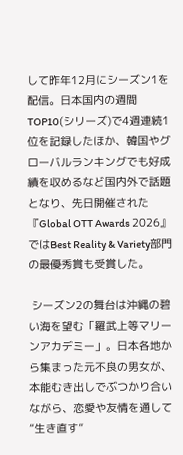して昨年12月にシーズン1を配信。日本国内の週間TOP10(シリーズ)で4週連続1位を記録したほか、韓国やグローバルランキングでも好成績を収めるなど国内外で話題となり、先日開催された『Global OTT Awards 2026』ではBest Reality & Variety部門の最優秀賞も受賞した。

 シーズン2の舞台は沖縄の碧い海を望む「羅武上等マリーンアカデミー」。日本各地から集まった元不良の男女が、本能むき出しでぶつかり合いながら、恋愛や友情を通して“生き直す”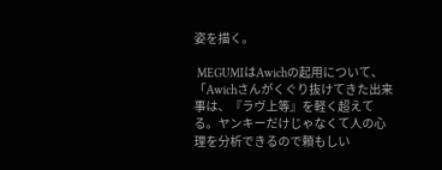姿を描く。

 MEGUMIはAwichの起用について、「Awichさんがくぐり抜けてきた出来事は、『ラヴ上等』を軽く超えてる。ヤンキーだけじゃなくて人の心理を分析できるので頼もしい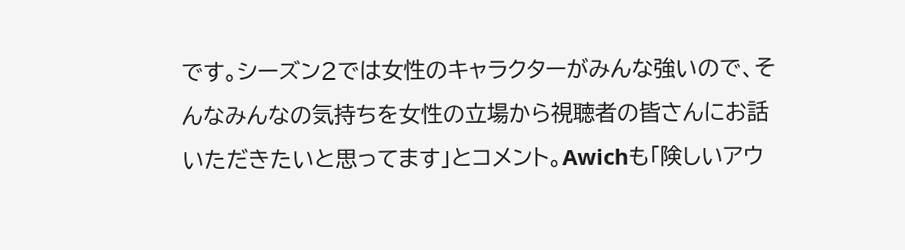です。シーズン2では女性のキャラクターがみんな強いので、そんなみんなの気持ちを女性の立場から視聴者の皆さんにお話いただきたいと思ってます」とコメント。Awichも「険しいアウ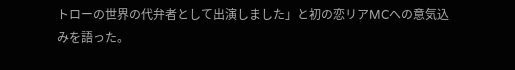トローの世界の代弁者として出演しました」と初の恋リアMCへの意気込みを語った。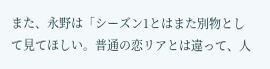また、永野は「シーズン1とはまた別物として見てほしい。普通の恋リアとは違って、人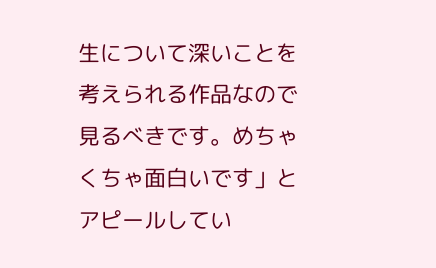生について深いことを考えられる作品なので見るべきです。めちゃくちゃ面白いです」とアピールしてい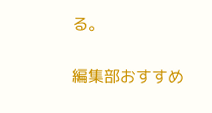る。

編集部おすすめ